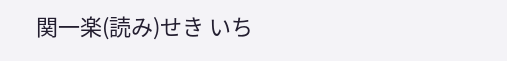関一楽(読み)せき いち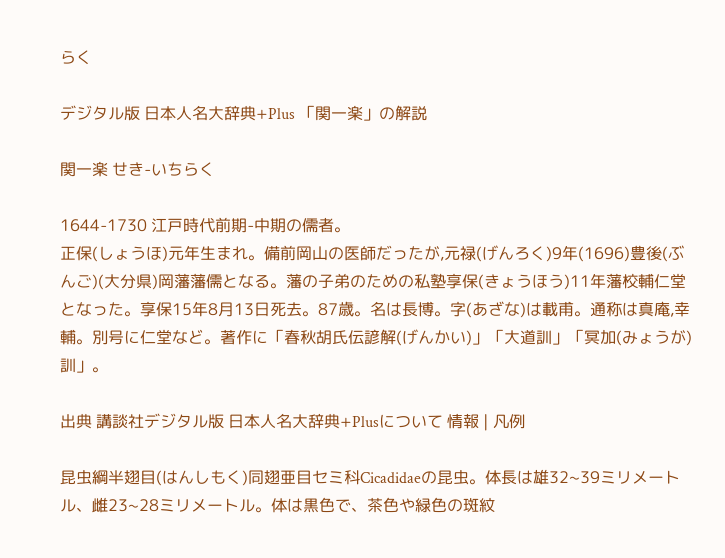らく

デジタル版 日本人名大辞典+Plus 「関一楽」の解説

関一楽 せき-いちらく

1644-1730 江戸時代前期-中期の儒者。
正保(しょうほ)元年生まれ。備前岡山の医師だったが,元禄(げんろく)9年(1696)豊後(ぶんご)(大分県)岡藩藩儒となる。藩の子弟のための私塾享保(きょうほう)11年藩校輔仁堂となった。享保15年8月13日死去。87歳。名は長博。字(あざな)は載甫。通称は真庵,幸輔。別号に仁堂など。著作に「春秋胡氏伝諺解(げんかい)」「大道訓」「冥加(みょうが)訓」。

出典 講談社デジタル版 日本人名大辞典+Plusについて 情報 | 凡例

昆虫綱半翅目(はんしもく)同翅亜目セミ科Cicadidaeの昆虫。体長は雄32~39ミリメートル、雌23~28ミリメートル。体は黒色で、茶色や緑色の斑紋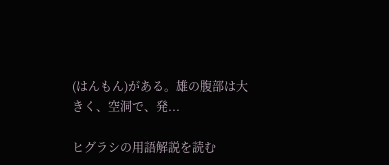(はんもん)がある。雄の腹部は大きく、空洞で、発...

ヒグラシの用語解説を読む